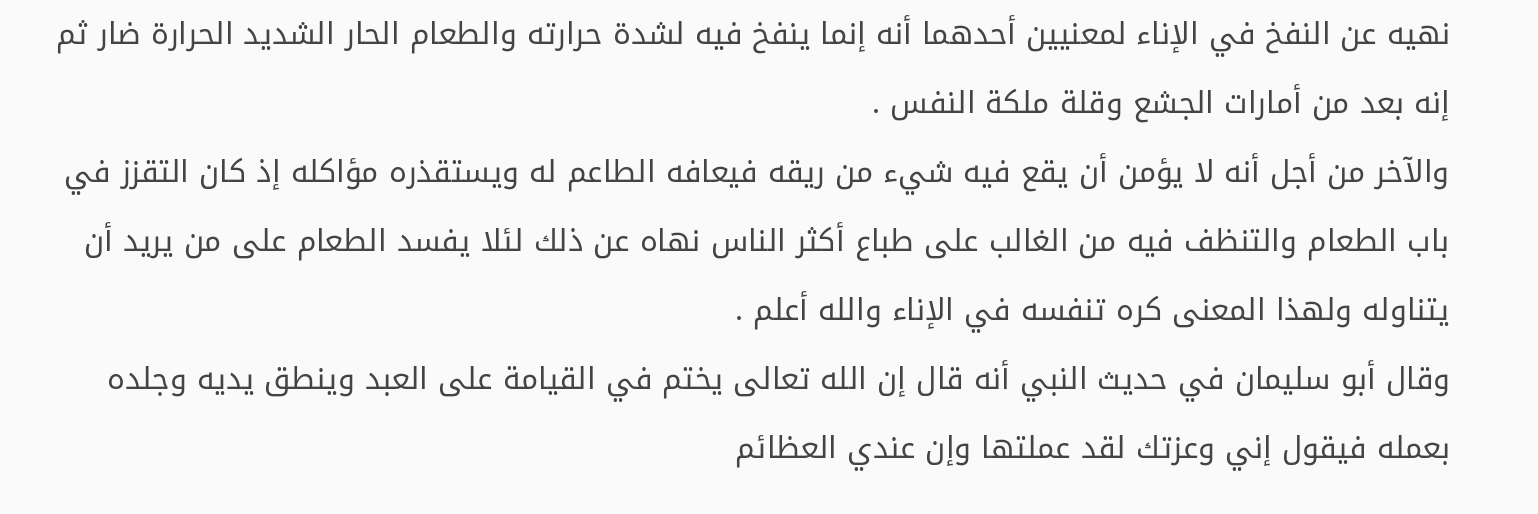نهيه عن النفخ في الإناء لمعنيين أحدهما أنه إنما ينفخ فيه لشدة حرارته والطعام الحار الشديد الحرارة ضار ثم إنه بعد من أمارات الجشع وقلة ملكة النفس .
والآخر من أجل أنه لا يؤمن أن يقع فيه شيء من ريقه فيعافه الطاعم له ويستقذره مؤاكله إذ كان التقزز في باب الطعام والتنظف فيه من الغالب على طباع أكثر الناس نهاه عن ذلك لئلا يفسد الطعام على من يريد أن يتناوله ولهذا المعنى كره تنفسه في الإناء والله أعلم .
وقال أبو سليمان في حديث النبي أنه قال إن الله تعالى يختم في القيامة على العبد وينطق يديه وجلده بعمله فيقول إني وعزتك لقد عملتها وإن عندي العظائم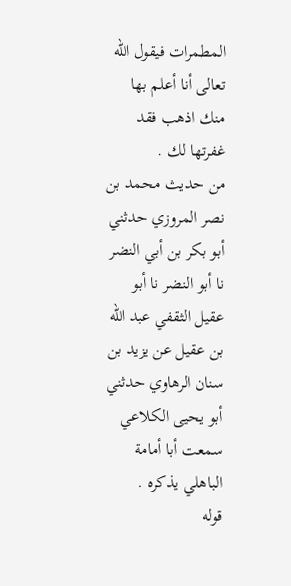المطمرات فيقول الله تعالى أنا أعلم بها منك اذهب فقد غفرتها لك .
من حديث محمد بن نصر المروزي حدثني أبو بكر بن أبي النضر نا أبو النضر نا أبو عقيل الثقفي عبد الله بن عقيل عن يزيد بن سنان الرهاوي حدثني أبو يحيى الكلاعي سمعت أبا أمامة الباهلي يذكره .
قوله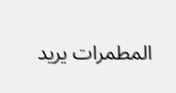المطمرات يريد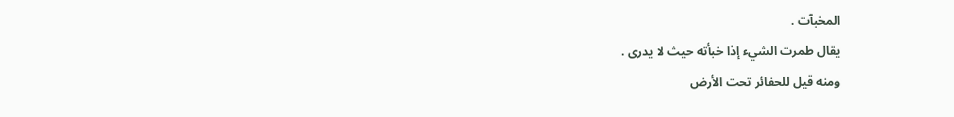المخبآت .
يقال طمرت الشيء إذا خبأته حيث لا يدرى .
ومنه قيل للحفائر تحت الأرض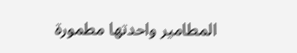المطامير واحدتها مطمورة